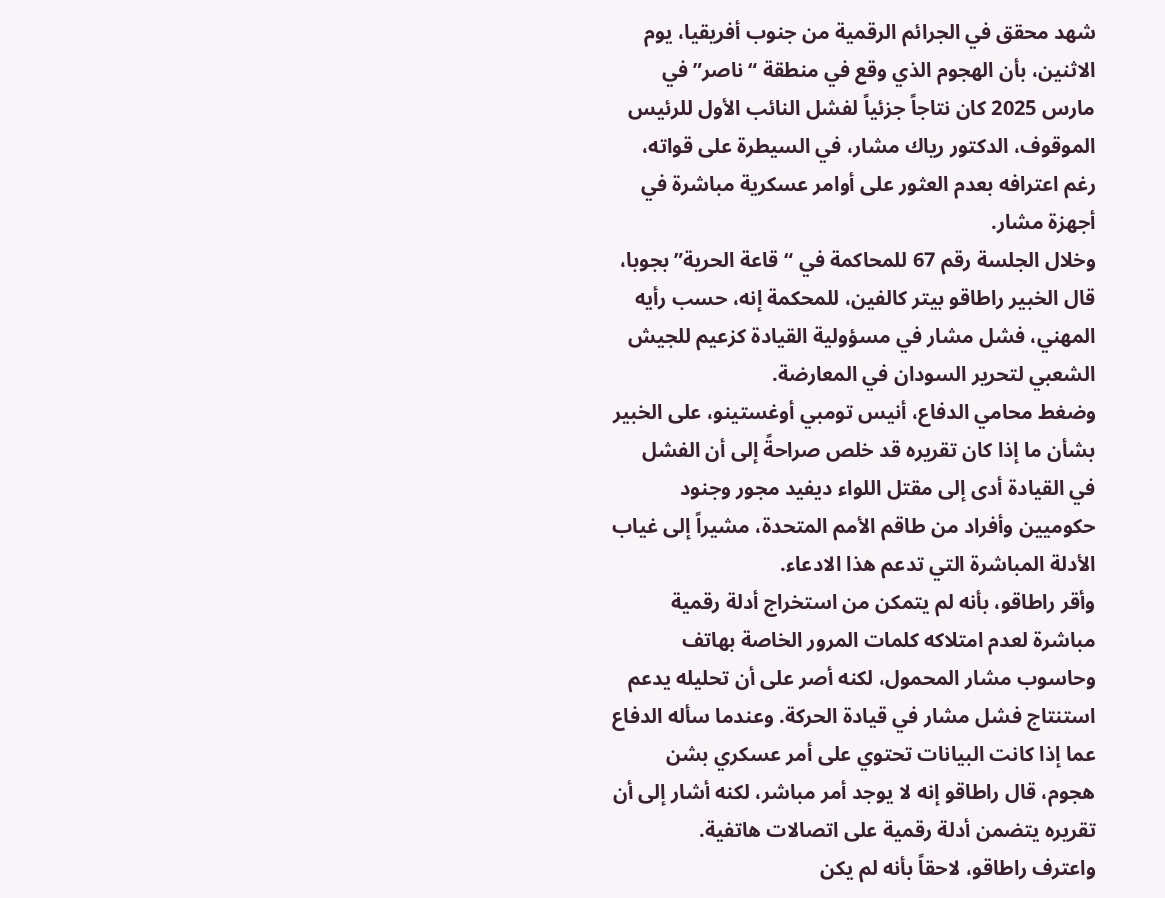شهد محقق في الجرائم الرقمية من جنوب أفريقيا، يوم الاثنين، بأن الهجوم الذي وقع في منطقة “ناصر” في مارس 2025 كان نتاجاً جزئياً لفشل النائب الأول للرئيس الموقوف، الدكتور رياك مشار، في السيطرة على قواته، رغم اعترافه بعدم العثور على أوامر عسكرية مباشرة في أجهزة مشار.
وخلال الجلسة رقم 67 للمحاكمة في “قاعة الحرية” بجوبا، قال الخبير راطاقو بيتر كالفين، للمحكمة إنه، حسب رأيه المهني، فشل مشار في مسؤولية القيادة كزعيم للجيش الشعبي لتحرير السودان في المعارضة.
وضغط محامي الدفاع، أنيس تومبي أوغستينو، على الخبير بشأن ما إذا كان تقريره قد خلص صراحةً إلى أن الفشل في القيادة أدى إلى مقتل اللواء ديفيد مجور وجنود حكوميين وأفراد من طاقم الأمم المتحدة، مشيراً إلى غياب الأدلة المباشرة التي تدعم هذا الادعاء.
وأقر راطاقو، بأنه لم يتمكن من استخراج أدلة رقمية مباشرة لعدم امتلاكه كلمات المرور الخاصة بهاتف وحاسوب مشار المحمول، لكنه أصر على أن تحليله يدعم استنتاج فشل مشار في قيادة الحركة. وعندما سأله الدفاع عما إذا كانت البيانات تحتوي على أمر عسكري بشن هجوم، قال راطاقو إنه لا يوجد أمر مباشر، لكنه أشار إلى أن تقريره يتضمن أدلة رقمية على اتصالات هاتفية.
واعترف راطاقو، لاحقاً بأنه لم يكن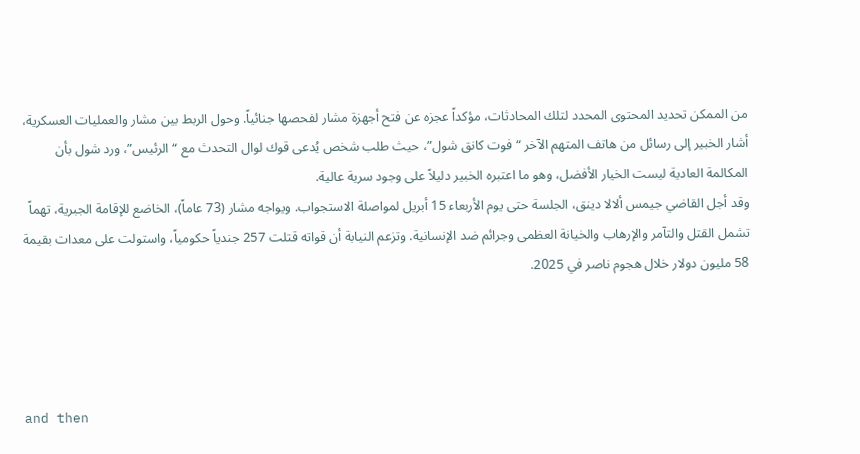من الممكن تحديد المحتوى المحدد لتلك المحادثات، مؤكداً عجزه عن فتح أجهزة مشار لفحصها جنائياً. وحول الربط بين مشار والعمليات العسكرية، أشار الخبير إلى رسائل من هاتف المتهم الآخر “فوت كانق شول”، حيث طلب شخص يُدعى قوك لوال التحدث مع “الرئيس”، ورد شول بأن المكالمة العادية ليست الخيار الأفضل، وهو ما اعتبره الخبير دليلاً على وجود سرية عالية.
وقد أجل القاضي جيمس ألالا دينق، الجلسة حتى يوم الأربعاء 15 أبريل لمواصلة الاستجواب. ويواجه مشار (73 عاماً)، الخاضع للإقامة الجبرية، تهماً تشمل القتل والتآمر والإرهاب والخيانة العظمى وجرائم ضد الإنسانية. وتزعم النيابة أن قواته قتلت 257 جندياً حكومياً، واستولت على معدات بقيمة 58 مليون دولار خلال هجوم ناصر في 2025.




and then